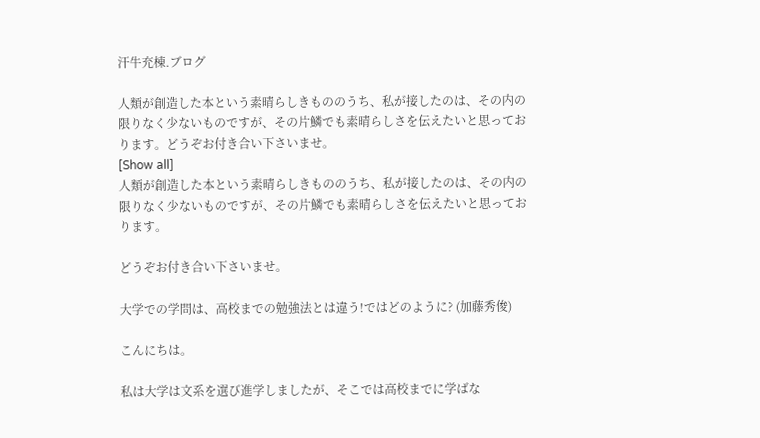汗牛充棟.ブログ

人類が創造した本という素晴らしきもののうち、私が接したのは、その内の限りなく少ないものですが、その片鱗でも素晴らしさを伝えたいと思っております。どうぞお付き合い下さいませ。
[Show all]
人類が創造した本という素晴らしきもののうち、私が接したのは、その内の限りなく少ないものですが、その片鱗でも素晴らしさを伝えたいと思っております。

どうぞお付き合い下さいませ。

大学での学問は、高校までの勉強法とは違う!ではどのように? (加藤秀俊)

こんにちは。

私は大学は文系を選び進学しましたが、そこでは高校までに学ばな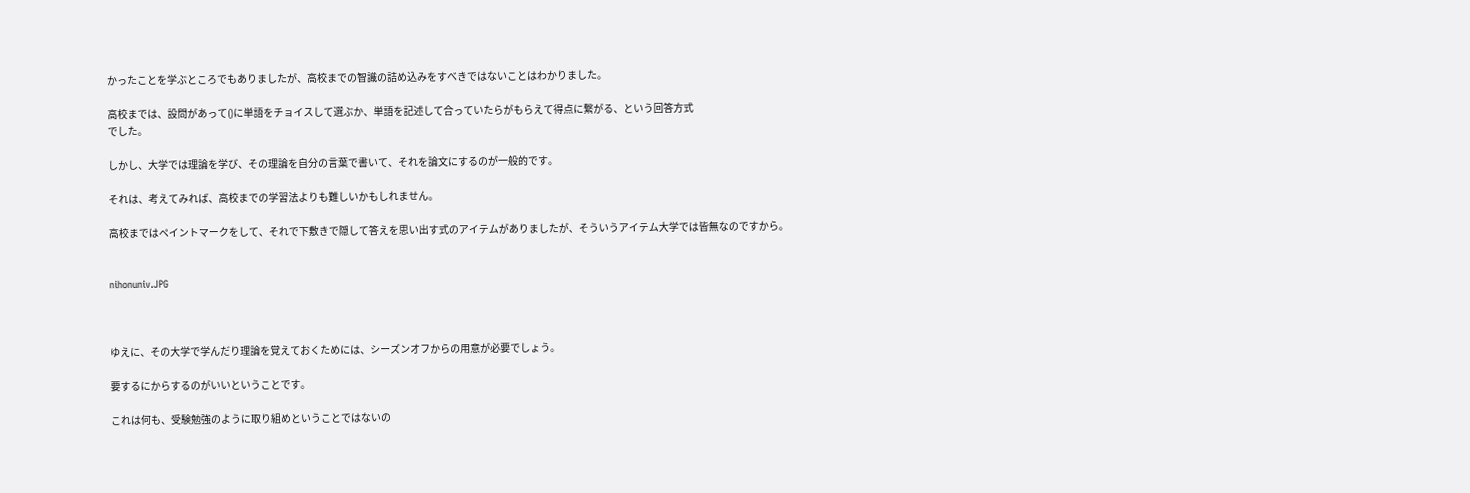かったことを学ぶところでもありましたが、高校までの智識の詰め込みをすべきではないことはわかりました。

高校までは、設問があって()に単語をチョイスして選ぶか、単語を記述して合っていたらがもらえて得点に繋がる、という回答方式
でした。

しかし、大学では理論を学び、その理論を自分の言葉で書いて、それを論文にするのが一般的です。

それは、考えてみれば、高校までの学習法よりも難しいかもしれません。

高校まではペイントマークをして、それで下敷きで隠して答えを思い出す式のアイテムがありましたが、そういうアイテム大学では皆無なのですから。


nihonuniv.JPG



ゆえに、その大学で学んだり理論を覚えておくためには、シーズンオフからの用意が必要でしょう。

要するにからするのがいいということです。

これは何も、受験勉強のように取り組めということではないの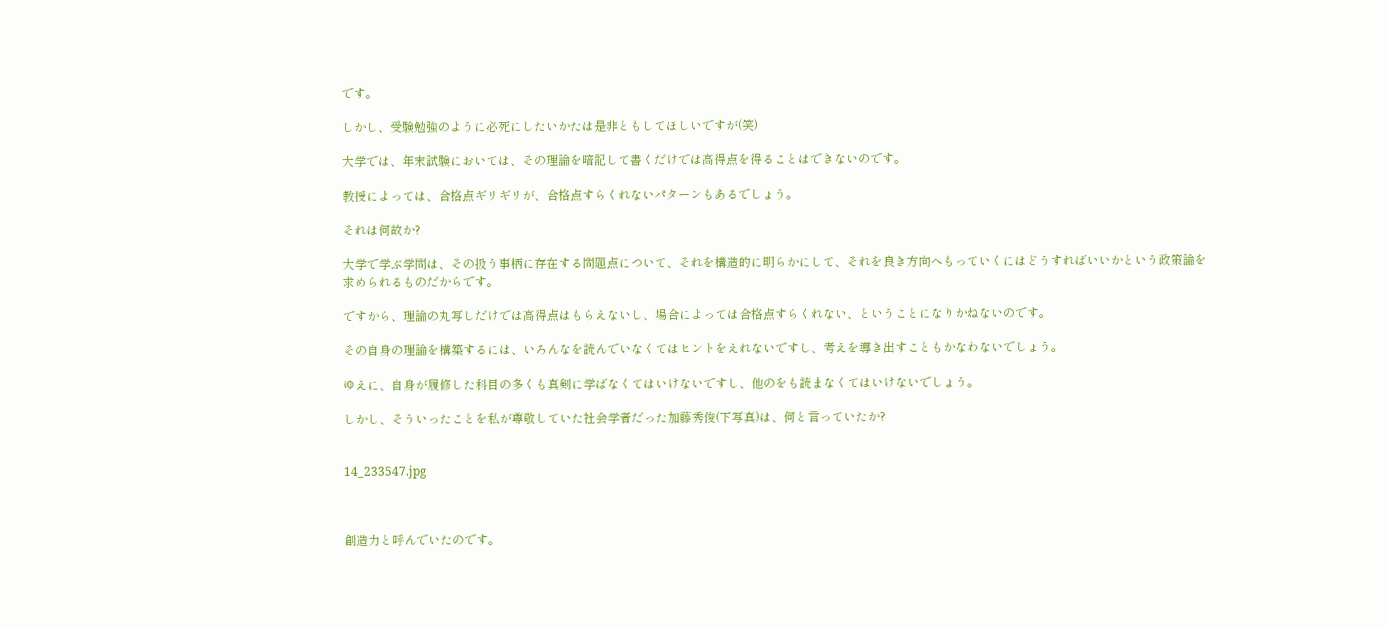です。

しかし、受験勉強のように必死にしたいかたは是非ともしてほしいですが(笑)

大学では、年末試験においては、その理論を暗記して書くだけでは高得点を得ることはできないのです。

教授によっては、合格点ギリギリが、合格点すらくれないパターンもあるでしょう。

それは何故か?

大学で学ぶ学問は、その扱う事柄に存在する問題点について、それを構造的に明らかにして、それを良き方向へもっていくにはどうすればいいかという政策論を求められるものだからです。

ですから、理論の丸写しだけでは高得点はもらえないし、場合によっては合格点すらくれない、ということになりかねないのです。

その自身の理論を構築するには、いろんなを読んでいなくてはヒントをえれないですし、考えを導き出すこともかなわないでしょう。

ゆえに、自身が履修した科目の多くも真剣に学ばなくてはいけないですし、他のをも読まなくてはいけないでしょう。

しかし、そういったことを私が尊敬していた社会学者だった加藤秀俊(下写真)は、何と言っていたか?


14_233547.jpg



創造力と呼んでいたのです。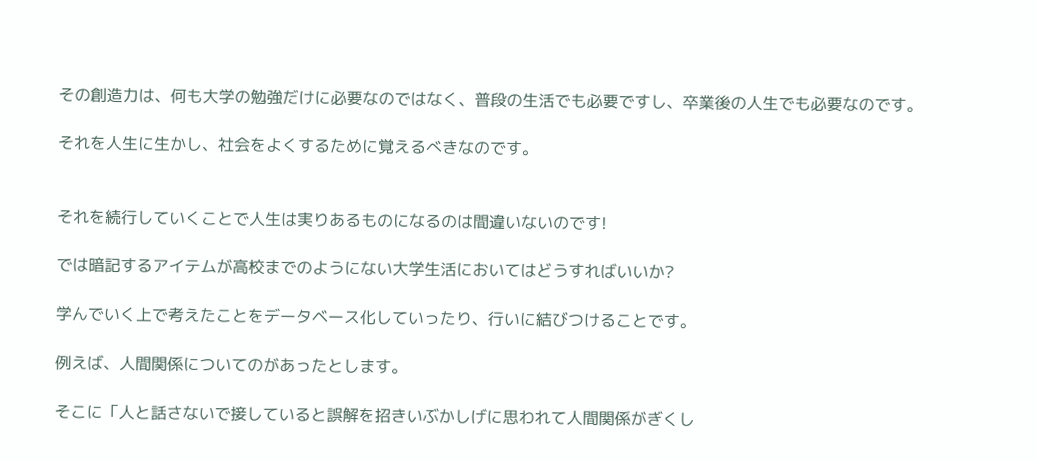その創造力は、何も大学の勉強だけに必要なのではなく、普段の生活でも必要ですし、卒業後の人生でも必要なのです。

それを人生に生かし、社会をよくするために覚えるべきなのです。


それを続行していくことで人生は実りあるものになるのは間違いないのです!

では暗記するアイテムが高校までのようにない大学生活においてはどうすればいいか?

学んでいく上で考えたことをデータベース化していったり、行いに結びつけることです。

例えば、人間関係についてのがあったとします。

そこに「人と話さないで接していると誤解を招きいぶかしげに思われて人間関係がぎくし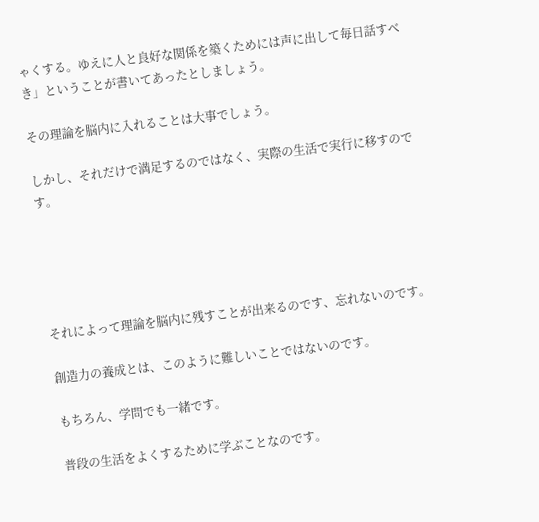ゃくする。ゆえに人と良好な関係を築くためには声に出して毎日話すべき」ということが書いてあったとしましょう。

その理論を脳内に入れることは大事でしょう。

しかし、それだけで満足するのではなく、実際の生活で実行に移すのです。





それによって理論を脳内に残すことが出来るのです、忘れないのです。

創造力の養成とは、このように難しいことではないのです。

もちろん、学問でも一緒です。

普段の生活をよくするために学ぶことなのです。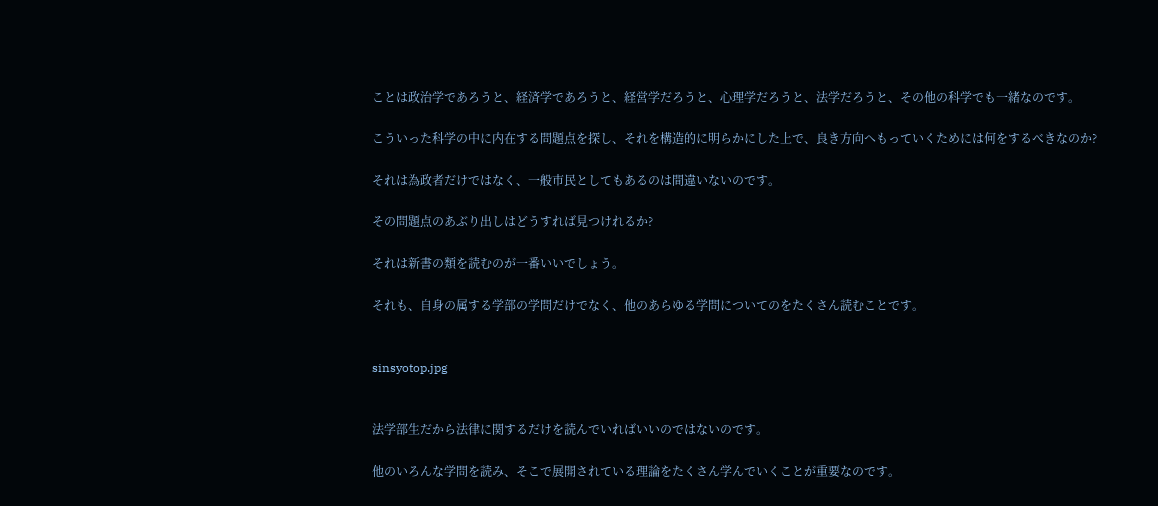ことは政治学であろうと、経済学であろうと、経営学だろうと、心理学だろうと、法学だろうと、その他の科学でも一緒なのです。

こういった科学の中に内在する問題点を探し、それを構造的に明らかにした上で、良き方向へもっていくためには何をするべきなのか?

それは為政者だけではなく、一般市民としてもあるのは間違いないのです。

その問題点のあぶり出しはどうすれば見つけれるか?

それは新書の類を読むのが一番いいでしょう。

それも、自身の属する学部の学問だけでなく、他のあらゆる学問についてのをたくさん読むことです。


sinsyotop.jpg


法学部生だから法律に関するだけを読んでいればいいのではないのです。

他のいろんな学問を読み、そこで展開されている理論をたくさん学んでいくことが重要なのです。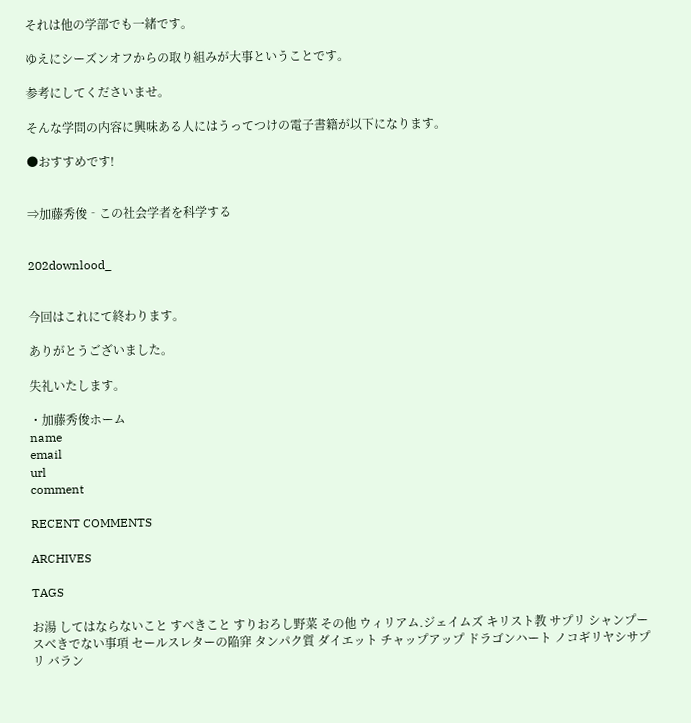それは他の学部でも一緒です。

ゆえにシーズンオフからの取り組みが大事ということです。

参考にしてくださいませ。

そんな学問の内容に興味ある人にはうってつけの電子書籍が以下になります。

●おすすめです!


⇒加藤秀俊‐この社会学者を科学する


202downlood_


今回はこれにて終わります。

ありがとうございました。

失礼いたします。

・加藤秀俊ホーム
name
email
url
comment

RECENT COMMENTS

ARCHIVES

TAGS

お湯 してはならないこと すべきこと すりおろし野菜 その他 ウィリアム.ジェイムズ キリスト教 サプリ シャンプー スべきでない事項 セールスレターの陥穽 タンパク質 ダイエット チャップアップ ドラゴンハート ノコギリヤシサプリ バラン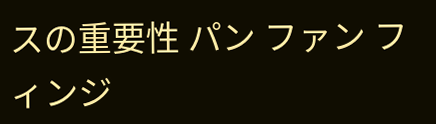スの重要性 パン ファン フィンジ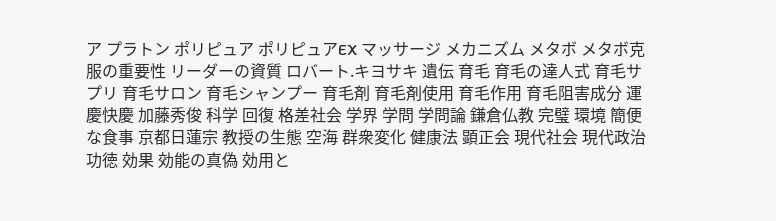ア プラトン ポリピュア ポリピュアEX マッサージ メカニズム メタボ メタボ克服の重要性 リーダーの資質 ロバート.キヨサキ 遺伝 育毛 育毛の達人式 育毛サプリ 育毛サロン 育毛シャンプー 育毛剤 育毛剤使用 育毛作用 育毛阻害成分 運慶快慶 加藤秀俊 科学 回復 格差社会 学界 学問 学問論 鎌倉仏教 完璧 環境 簡便な食事 京都日蓮宗 教授の生態 空海 群衆変化 健康法 顕正会 現代社会 現代政治 功徳 効果 効能の真偽 効用と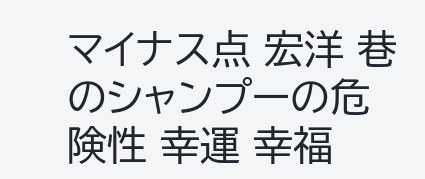マイナス点 宏洋 巷のシャンプーの危険性 幸運 幸福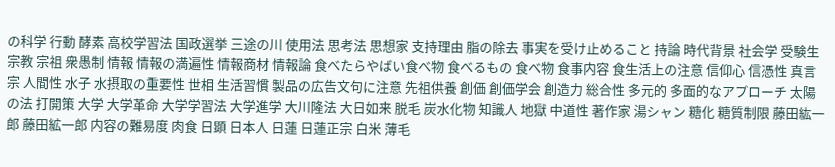の科学 行動 酵素 高校学習法 国政選挙 三途の川 使用法 思考法 思想家 支持理由 脂の除去 事実を受け止めること 持論 時代背景 社会学 受験生 宗教 宗祖 衆愚制 情報 情報の満遍性 情報商材 情報論 食べたらやばい食べ物 食べるもの 食べ物 食事内容 食生活上の注意 信仰心 信憑性 真言宗 人間性 水子 水摂取の重要性 世相 生活習慣 製品の広告文句に注意 先祖供養 創価 創価学会 創造力 総合性 多元的 多面的なアプローチ 太陽の法 打開策 大学 大学革命 大学学習法 大学進学 大川隆法 大日如来 脱毛 炭水化物 知識人 地獄 中道性 著作家 湯シャン 糖化 糖質制限 藤田紘一郎 藤田絋一郎 内容の難易度 肉食 日顕 日本人 日蓮 日蓮正宗 白米 薄毛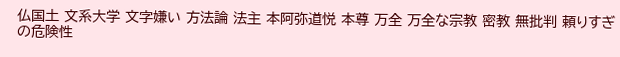仏国土 文系大学 文字嫌い 方法論 法主 本阿弥道悦 本尊 万全 万全な宗教 密教 無批判 頼りすぎの危険性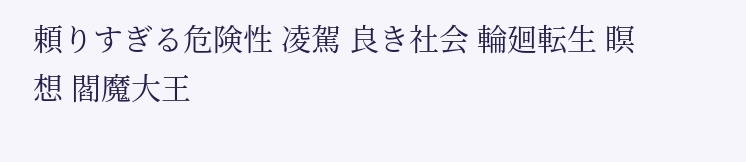頼りすぎる危険性 凌駕 良き社会 輪廻転生 瞑想 閻魔大王